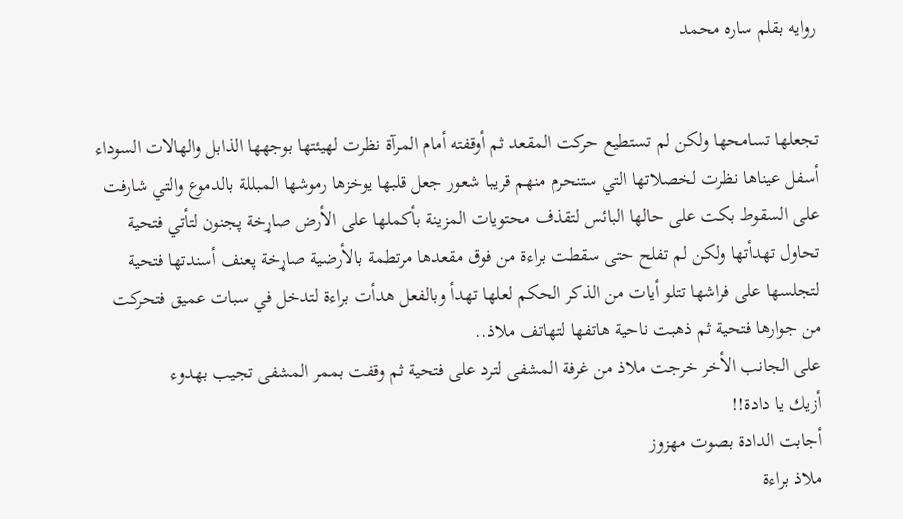روايه بقلم ساره محمد


تجعلها تسامحها ولكن لم تستطيع حركت المقعد ثم أوقفته أمام المرآة نظرت لهيئتها بوجهها الذابل والهالات السوداء أسفل عيناها نظرت لخصلاتها التي ستنحرم منهم قريبا شعور جعل قلبها يوخزها رموشها المبللة بالدموع والتي شارفت على السقوط بكت على حالها البائس لتقذف محتويات المزينة بأكملها على الأرض صاړخة پجنون لتأتي فتحية تحاول تهدأتها ولكن لم تفلح حتى سقطت براءة من فوق مقعدها مرتطمة بالأرضية صاړخة پعنف أسندتها فتحية لتجلسها على فراشها تتلو أيات من الذكر الحكم لعلها تهدأ وبالفعل هدأت براءة لتدخل في سبات عميق فتحركت من جوارها فتحية ثم ذهبت ناحية هاتفها لتهاتف ملاذ..
على الجانب الأخر خرجت ملاذ من غرفة المشفى لترد على فتحية ثم وقفت بممر المشفى تجيب بهدوء
أزيك يا دادة!!
أجابت الدادة بصوت مهزوز
ملاذ براءة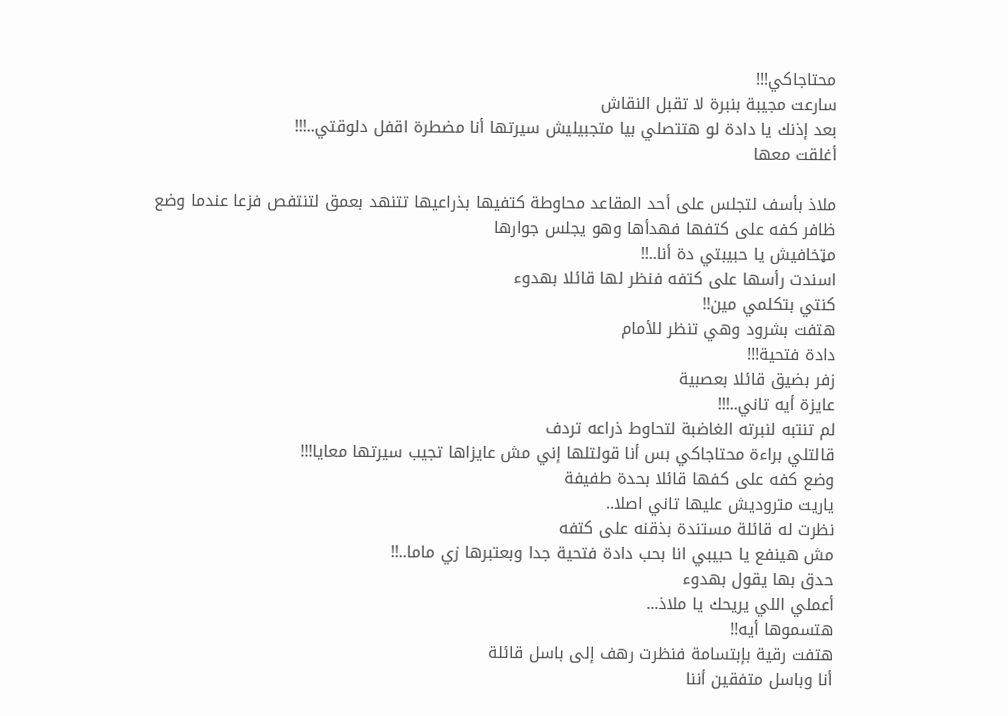محتاجاكي!!!
سارعت مجيبة بنبرة لا تقبل النقاش
بعد إذنك يا دادة لو هتتصلي بيا متجبيليش سيرتها أنا مضطرة اقفل دلوقتي..!!!
أغلقت معها

ملاذ بأسف لتجلس على أحد المقاعد محاوطة كتفيها بذراعيها تتنهد بعمق لتنتفص فزعا عندما وضع ظافر كفه على كتفها فهدأها وهو يجلس جوارها
مټخافيش يا حبيبتي دة أنا..!!
اسندت رأسها على كتفه فنظر لها قائلا بهدوء
كنتي بتكلمي مين!!
هتفت بشرود وهي تنظر للأمام
دادة فتحية!!!
زفر بضيق قائلا بعصبية
عايزة أيه تاني..!!!
لم تنتبه لنبرته الغاضبة لتحاوط ذراعه تردف
قالتلي براءة محتاجاكي بس أنا قولتلها إني مش عايزاها تجيب سيرتها معايا!!!
وضع كفه على كفها قائلا بحدة طفيفة
ياريت متروديش عليها تاني اصلا..
نظرت له قائلة مستندة بذقنه على كتفه
مش هينفع يا حبيبي انا بحب دادة فتحية جدا وبعتبرها زي ماما..!!
حدق بها يقول بهدوء
أعملي اللي يريحك يا ملاذ...
هتسموها أيه!!
هتفت رقية بإبتسامة فنظرت رهف إلى باسل قائلة
أنا وباسل متفقين أننا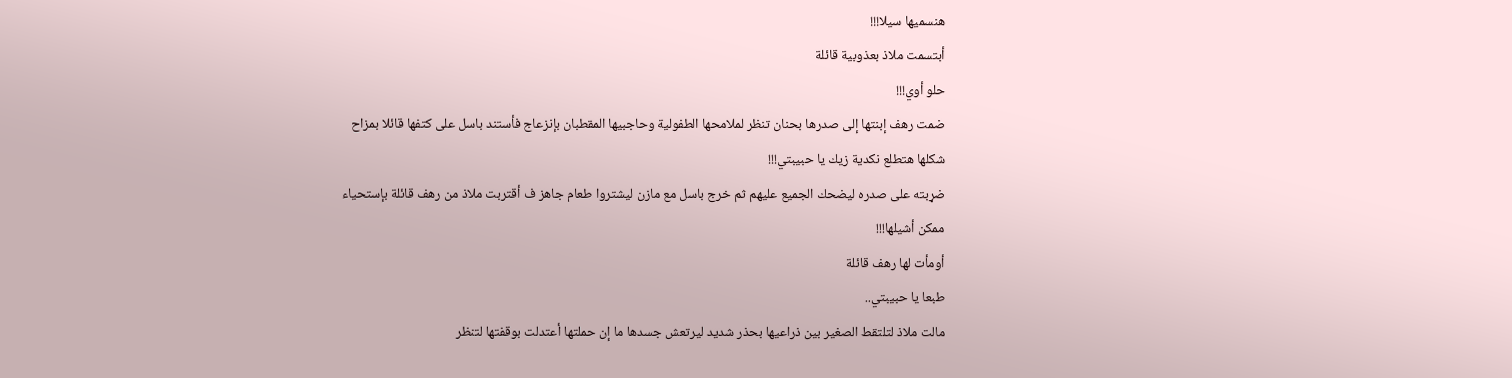هنسميها سيلا!!!
أبتسمت ملاذ بعذوبية قائلة
حلو أوي!!!
ضمت رهف إبنتها إلى صدرها بحنان تنظر لملامحها الطفولية وحاجبيها المقطبان بإنزعاج فأستند باسل على كتفها قائلا بمزاح
شكلها هتطلع نكدية زيك يا حبيبتي!!!
ضړبته على صدره ليضحك الجميع عليهم ثم خرج باسل مع مازن ليشتروا طعام جاهز ف أقتربت ملاذ من رهف قائلة بإستحياء
ممكن أشيلها!!!
أومأت لها رهف قائلة
طبعا يا حبيبتي..
مالت ملاذ لتلتقط الصغير بين ذراعيها بحذر شديد ليرتعش جسدها ما إن حملتها أعتدلت بوقفتها لتنظر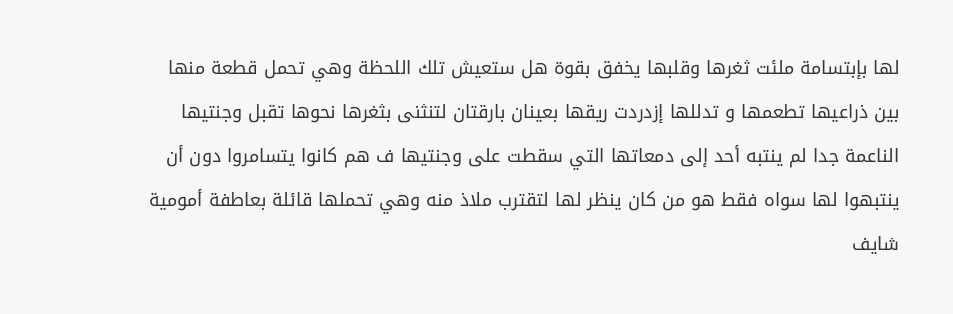لها بإبتسامة ملئت ثغرها وقلبها يخفق بقوة هل ستعيش تلك اللحظة وهي تحمل قطعة منها بين ذراعيها تطعمها و تدللها إزدردت ريقها بعينان بارقتان لتنثنى بثغرها نحوها تقبل وجنتيها الناعمة جدا لم ينتبه أحد إلى دمعاتها التي سقطت على وجنتيها ف هم كانوا يتسامروا دون أن ينتبهوا لها سواه فقط هو من كان ينظر لها لتقترب ملاذ منه وهي تحملها قائلة بعاطفة أمومية
شايف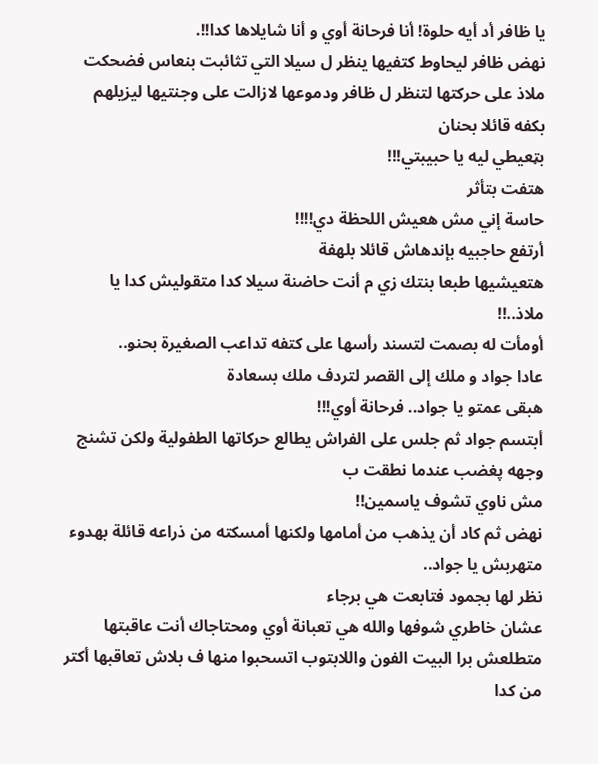يا ظافر أد أيه حلوة! أنا فرحانة أوي و أنا شايلاها كدا!!.
نهض ظافر ليحاوط كتفيها ينظر ل سيلا التي تثائبت بنعاس فضحكت ملاذ على حركتها لتنظر ل ظافر ودموعها لازالت على وجنتيها ليزيلهم بكفه قائلا بحنان
بټعيطي ليه يا حبيبتي!!!
هتفت بتأثر
حاسة إني مش هعيش اللحظة دي!!!!
أرتفع حاجبيه بإندهاش قائلا بلهفة
هتعيشيها طبعا بنتك زي م أنت حاضنة سيلا كدا متقوليش كدا يا ملاذ..!!
أومأت له بصمت لتسند رأسها على كتفه تداعب الصغيرة بحنو..
عادا جواد و ملك إلى القصر لتردف ملك بسعادة
هبقى عمتو يا جواد.. فرحانة أوي!!!
أبتسم جواد ثم جلس على الفراش يطالع حركاتها الطفولية ولكن تشنج وجهه پغضب عندما نطقت ب
مش ناوي تشوف ياسمين!!
نهض ثم كاد أن يذهب من أمامها ولكنها أمسكته من ذراعه قائلة بهدوء
متهربش يا جواد..
نظر لها بجمود فتابعت هي برجاء
عشان خاطري شوفها والله هي تعبانة أوي ومحتاجاك أنت عاقبتها متطلعش برا البيت الفون واللابتوب اتسحبوا منها ف بلاش تعاقبها أكتر من كدا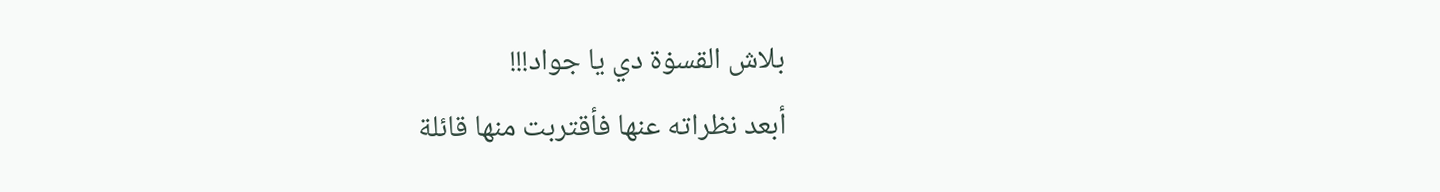بلاش القسۏة دي يا جواد!!!
أبعد نظراته عنها فأقتربت منها قائلة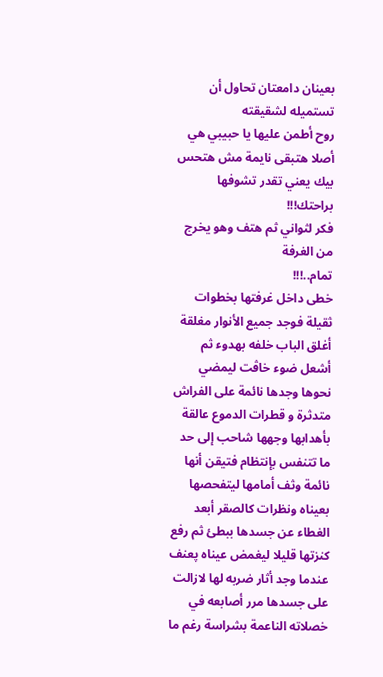بعينان دامعتان تحاول أن تستميله لشقيقته
روح أطمن عليها يا حبيبي هي أصلا هتبقى نايمة مش هتحس بيك يعني تقدر تشوفها براحتك!!!
فكر لثواني ثم هتف وهو يخرج من الغرفة
تمام..!!!
خطى داخل غرفتها بخطوات ثقيلة فوجد جميع الأنوار مغلقة أغلق الباب خلفه بهدوء ثم أشعل ضوء خاڤت ليمضي نحوها وجدها نائمة على الفراش متدثرة و قطرات الدموع عالقة بأهدابها وجهها شاحب إلى حد ما تتنفس بإنتظام فتيقن أنها نائمة وثف أمامها ليتفحصها بعيناه ونظرات كالصقر أبعد الغطاء عن جسدها ببطئ ثم رفع كنزتها قليلا ليغمض عيناه پعنف عندما وجد أثار ضربه لها لازالت على جسدها مرر أصابعه في خصلاته الناعمة بشراسة رغم ما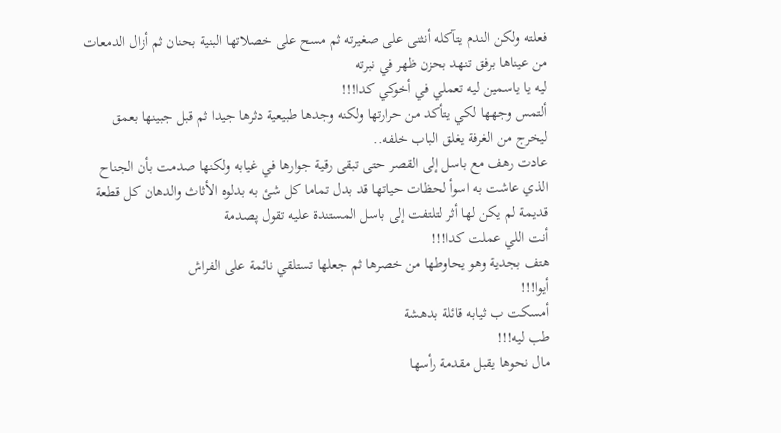فعلته ولكن الندم يتآكله أنثنى على صغيرته ثم مسح على خصلاتها البنية بحنان ثم أزال الدمعات من عيناها برفق تنهد بحزن ظهر في نبرته
ليه يا ياسمين ليه تعملي في أخوكي كدا!!!
ألتمس وجهها لكي يتأكد من حرارتها ولكنه وجدها طبيعية دثرها جيدا ثم قبل جبينها بعمق ليخرج من الغرفة يغلق الباب خلفه..
عادت رهف مع باسل إلى القصر حتى تبقى رقية جوارها في غيابه ولكنها صدمت بأن الجناح الذي عاشت به اسوأ لحظات حياتها قد بدل تماما كل شئ به بدلوه الأثاث والدهان كل قطعة قديمة لم يكن لها أثر لتلتفت إلى باسل المستندة عليه تقول پصدمة
أنت اللي عملت كدا!!!
هتف بجدية وهو يحاوطها من خصرها ثم جعلها تستلقي نائمة على الفراش
أيوا!!!
أمسكت ب ثيابه قائلة بدهشة
طب ليه!!!
مال نحوها يقبل مقدمة رأسها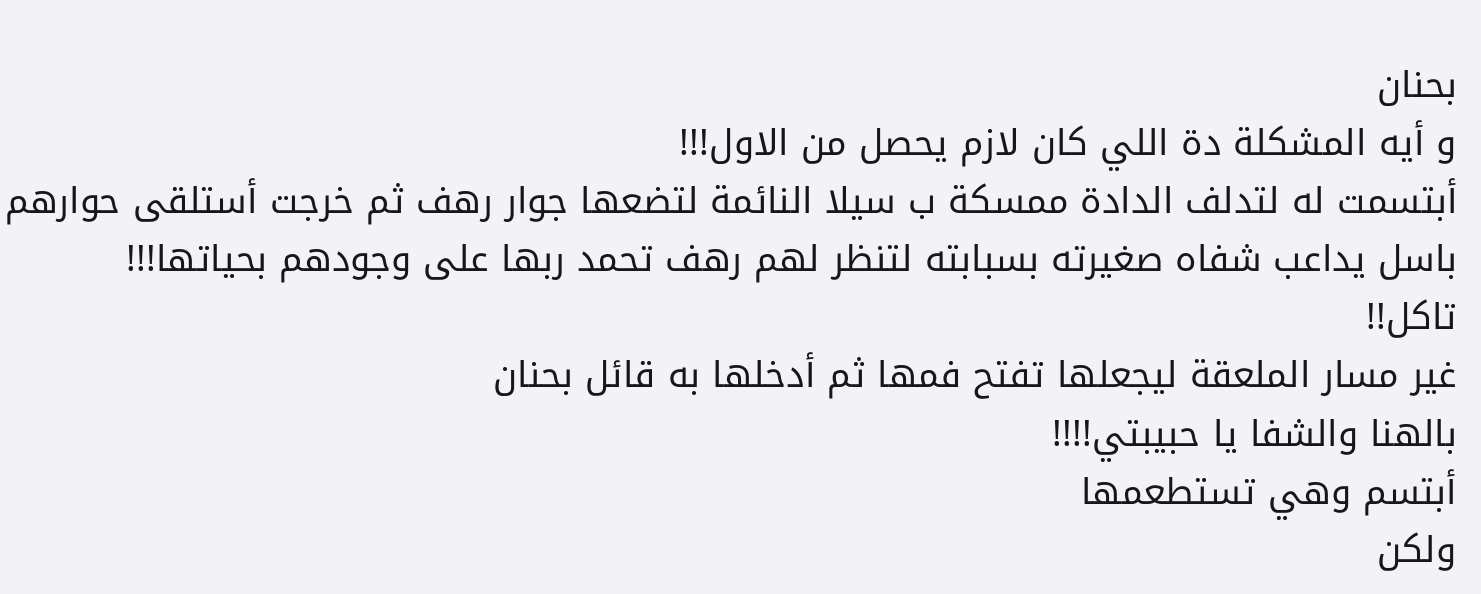بحنان
و أيه المشكلة دة اللي كان لازم يحصل من الاول!!!
أبتسمت له لتدلف الدادة ممسكة ب سيلا النائمة لتضعها جوار رهف ثم خرجت أستلقى حوارهم باسل يداعب شفاه صغيرته بسبابته لتنظر لهم رهف تحمد ربها على وجودهم بحياتها!!!
تاكل!!
غير مسار الملعقة ليجعلها تفتح فمها ثم أدخلها به قائل بحنان
بالهنا والشفا يا حبيبتي!!!!
أبتسم وهي تستطعمها
ولكن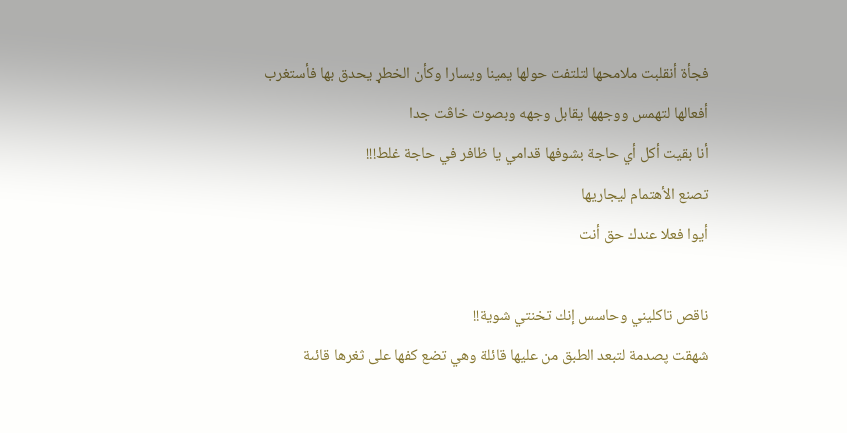فجأة أنقلبت ملامحها لتلتفت حولها يمينا ويسارا وكأن الخطړ يحدق بها فأستغرب أفعالها لتهمس ووجهها يقابل وجهه وبصوت خاڤت جدا
أنا بقيت أكل أي حاجة بشوفها قدامي يا ظافر في حاجة غلط!!!
تصنع الأهتمام ليجاريها
أيوا فعلا عندك حق أنت

ناقص تاكليني وحاسس إنك تخنتي شوية!!
شهقت پصدمة لتبعد الطبق من عليها قائلة وهي تضع كفها على ثغرها قائىة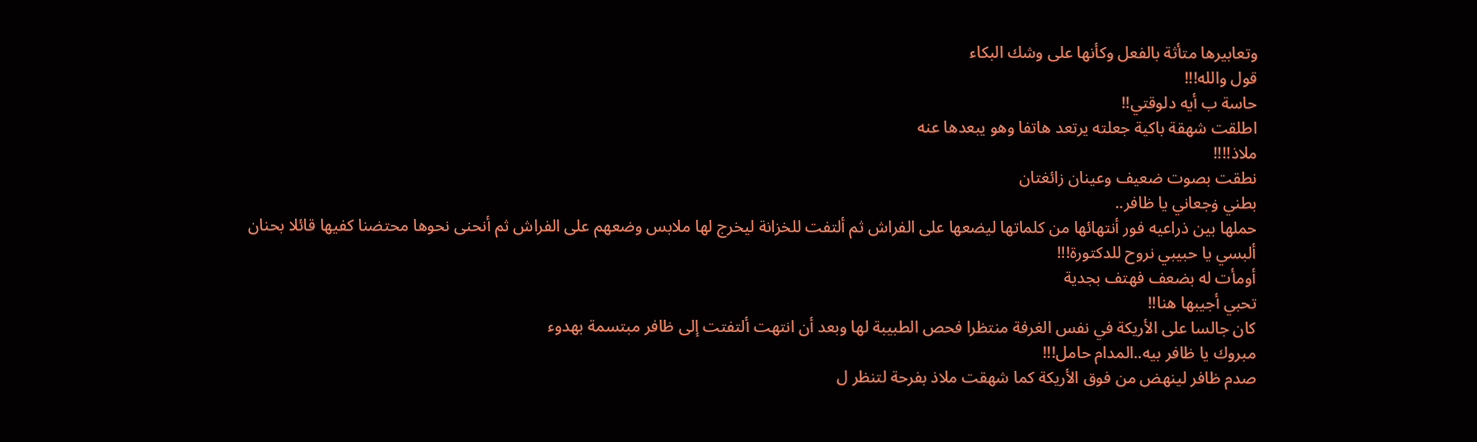وتعابيرها متأثة بالفعل وكأنها على وشك البكاء
قول والله!!!
حاسة ب أيه دلوقتي!!
اطلقت شهقة باكية جعلته يرتعد هاتفا وهو يبعدها عنه
ملاذ!!!!
نطقت بصوت ضعيف وعينان زائغتان
بطني ۏجعاني يا ظافر..
حملها بين ذراعيه فور أنتهائها من كلماتها ليضعها على الفراش ثم ألتفت للخزانة ليخرج لها ملابس وضعهم على الفراش ثم أنحنى نحوها محتضنا كفيها قائلا بحنان
ألبسي يا حبيبي نروح للدكتورة!!!
أومأت له بضعف فهتف بجدية
تحبي أجيبها هنا!!
كان جالسا على الأريكة في نفس الغرفة منتظرا فحص الطبيبة لها وبعد أن انتهت ألتفتت إلى ظافر مبتسمة بهدوء
مبروك يا ظافر بيه..المدام حامل!!!
صدم ظافر لينهض من فوق الأريكة كما شهقت ملاذ بفرحة لتنظر ل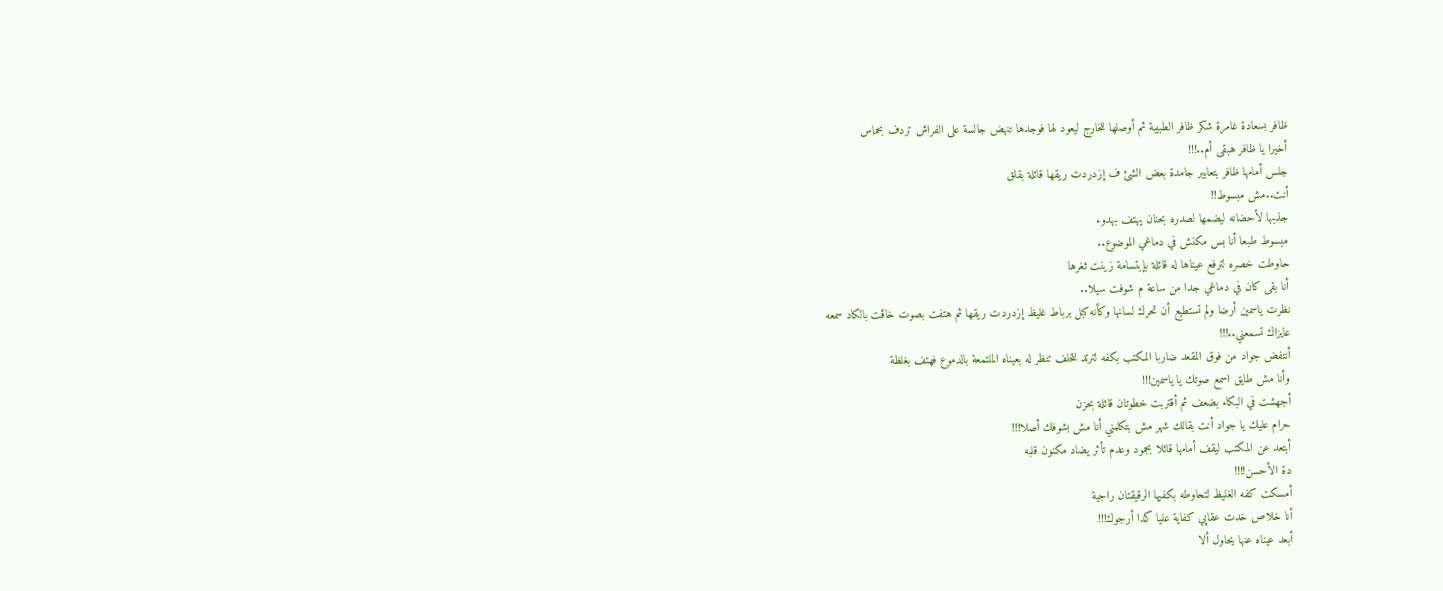ظافر بسعادة غامرة شكر ظافر الطبيبة ثم أوصلها للخارج ليعود لها فوجدها تنهض جالسة على الفراش تردف بحماس
أخيرا يا ظافر هبقى أم..!!!
جلس أمامها ظافر بتعابير جامدة بعض الشئ ف إزدردت ريقها قائلة بقلق
أنت..مش مبسوط!!
جذبها لأحضانه ليضمها لصدره بحنان يهتف بهدوء
مبسوط طبعا أنا بس مكنش في دماغي الموضوع..
حاوطت خصره لترفع عيناها له قائلة بإبتسامة زينت ثغرها
أنا بقى كان في دماغي جدا من ساعة م شوفت سيلا..
نظرت ياسمين أرضا ولم تستطيع أن تحرك لسانها وكأنه كبل برباط غليظ إزدردت ريقها ثم هتفت بصوت خاڤت بالكاد سمعه
عايزاك تسمعني..!!!
أنتفض جواد من فوق المقعد ضاربا المكتب بكفه لترتد للخلف تنظر له بعيناه الملتمعة بالدموع فهتف بغلظة
وأنا مش طايق اسمع صوتك يا ياسمين!!!
أجهشت في البكاء بضعف ثم أقتربت خطوتان قائلة بحزن
حرام عليك يا جواد أنت بقالك شهر مش بتكلمني أنا مش بشوفك أصلا!!!
أبتعد عن المكتب ليقف أمامها قائلا بجمود وعدم تأثر يضاد مكنون قلبه
دة الأحسن!!!!
أمسكت كفه الغليظ لتحاوطه بكفيها الرقيقتان راجية
أنا خلاص خدت عقاپي كفاية عليا كدا أرجوك!!!
أبعد عيناه عنها يحاول ألا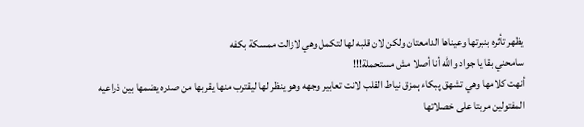يظهر تأثره بنبرتها وعيناها الدامعتان ولكن لان قلبه لها لتكمل وهي لازالت ممسكة بكفه
سامحني بقا يا جواد والله أنا أصلا مش مستحملة!!!
أنهت كلامها وهي تشهق پبكاء ېمزق نياط القلب لانت تعابير وجهه وهو ينظر لها ليقترب منها يقربها من صدره يضمها بين ذراعيه المفتولين مربتا على خصلاتها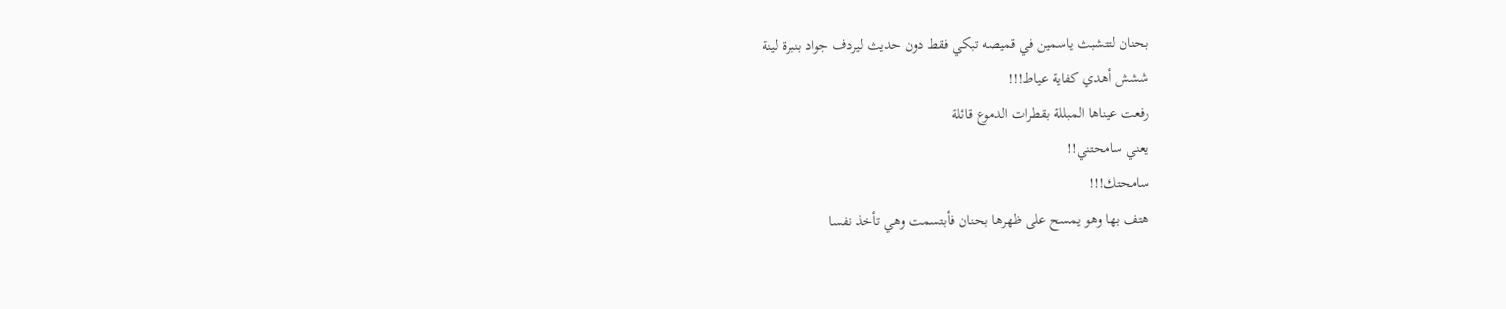بحنان لتتشبث ياسمين في قميصه تبكي فقط دون حديث ليردف جواد بنبرة لينة
ششش أهدي كفاية عياط!!!
رفعت عيناها المبللة بقطرات الدموع قائلة
يعني سامحتني!!
سامحتك!!!
هتف بها وهو يمسح على ظهرها بحنان فأبتسمت وهي تأخذ نفسا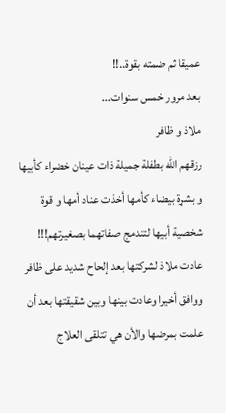عميقا ثم ضمته بقوة..!!
بعد مرور خمس سنوات...
ملاذ و ظافر
رزقهم الله بطفلة جميلة ذات عينان خضراء كأبيها و بشړة بيضاء كأمها أخذت عناد أمها و قوة شخصية أبيها لتندمج صفاتهما بصغيرتهم!!!
عادت ملاذ لشركتها بعد إلحاح شديد على ظافر ووافق أخيرا وعادت بينها وبين شقيقتها بعد أن علمت بمرضها والأن هي تتلقى العلاج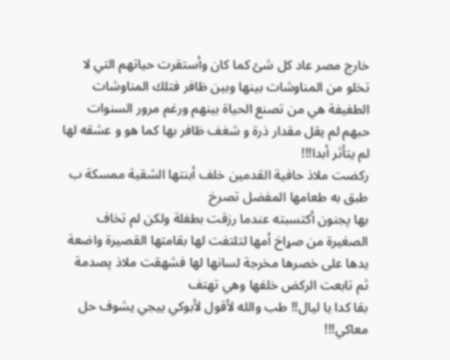خارج مصر عاد كل شئ كما كان وأستقرت حياتهم التي لا تخلو من المناوشات بينها وبين ظافر فتلك المناوشات الطفيفة هي من تصنع الحياة بينهم ورغم مرور السنوات حبهم لم يقل مقدار ذرة و شغف ظافر بها كما هو و عشقه لها لم يتأثر أبدا!!!
ركضت ملاذ حافية القدمين خلف أبنتها الشقية ممسكة ب طبق به طعامها المفضل تصرخ
بها پجنون أكتسبته عندما رزقت بطفلة ولكن لم تخاف الصغيرة من صړاخ أمها لتلتفت لها بقامتها القصيرة واضعة يدها على خصرها مخرجة لسانها لها فشهقت ملاذ پصدمة ثم تابعت الركض خلفها وهي تهتف
بقا كدا يا ليال!! طب والله لأقول لأبوكي ييجي يشوف حل معاكي!!!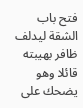فتح باب الشقة ليدلف ظافر بهيبته قائلا وهو يضحك على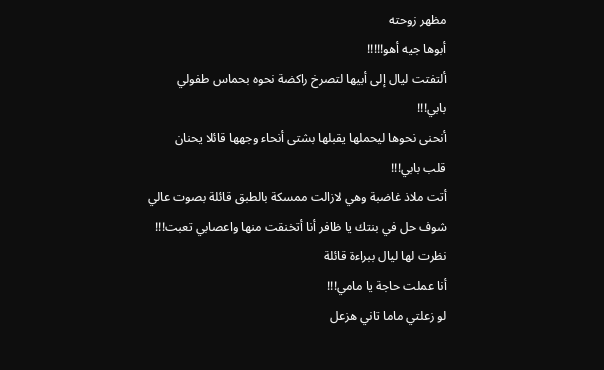مظهر زوحته
أبوها جيه أهو!!!!!
ألتفتت ليال إلى أبيها لتصرخ راكضة نحوه بحماس طفولي
بابي!!!
أنحنى نحوها ليحملها يقبلها بشتى أنحاء وجهها قائلا يحنان
قلب بابي!!!
أتت ملاذ غاضبة وهي لازالت ممسكة بالطبق قائلة بصوت عالي
شوف حل في بنتك يا ظافر أنا أتخنقت منها واعصابي تعبت!!!
نظرت لها ليال ببراءة قائلة
أنا عملت حاجة يا مامي!!!
لو زعلتي ماما تاني هزعل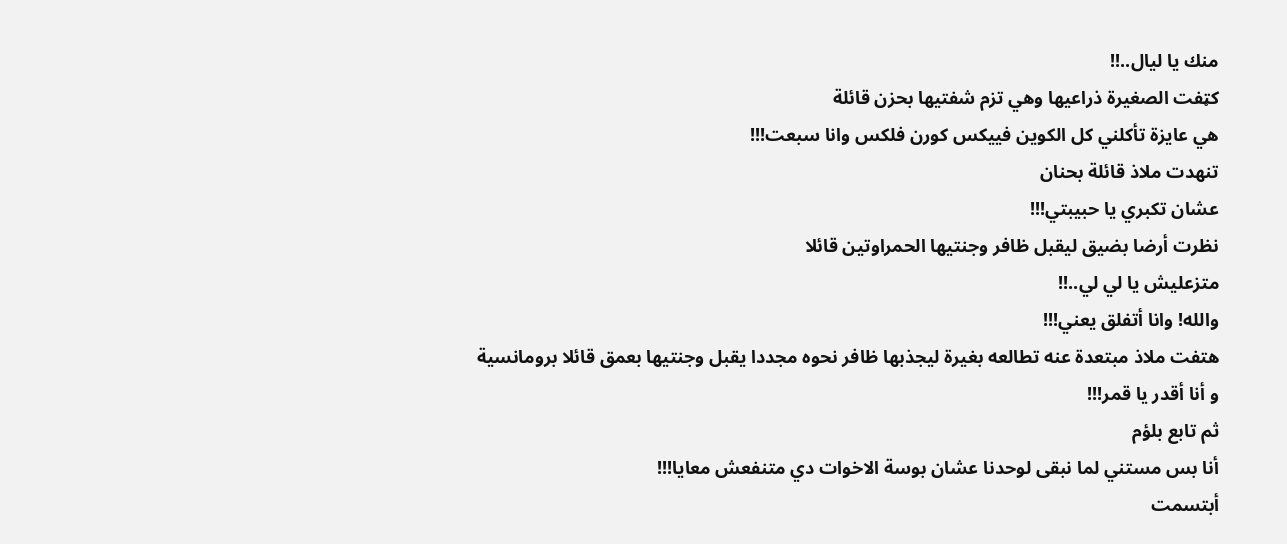منك يا ليال..!!
كټفت الصغيرة ذراعيها وهي تزم شفتيها بحزن قائلة
هي عايزة تأكلني كل الكوين فييكس كورن فلكس وانا سبعت!!!
تنهدت ملاذ قائلة بحنان
عشان تكبري يا حبيبتي!!!
نظرت أرضا بضيق ليقبل ظافر وجنتيها الحمراوتين قائلا
متزعليش يا لي لي..!!
والله! وانا أتفلق يعني!!!
هتفت ملاذ مبتعدة عنه تطالعه بغيرة ليجذبها ظافر نحوه مجددا يقبل وجنتيها بعمق قائلا برومانسية
و أنا أقدر يا قمر!!!
ثم تابع بلؤم
أنا بس مستني لما نبقى لوحدنا عشان بوسة الاخوات دي متنفعش معايا!!!
أبتسمت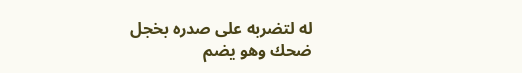له لتضربه على صدره بخجل ضحك وهو يضم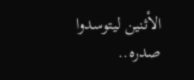الأثنين ليتوسدوا صدره..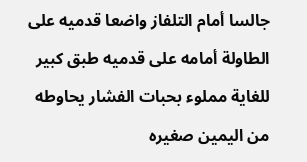جالسا أمام التلفاز واضعا قدميه على الطاولة أمامه على قدميه طبق كبير للغاية مملوء بحبات الفشار يحاوطه من اليمين صغيره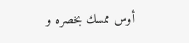أوس ممسك بخصره و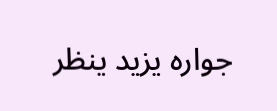جواره يزيد ينظر